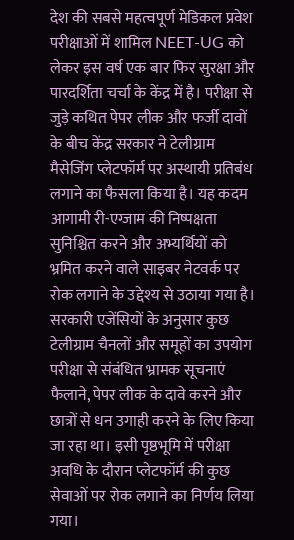देश की सबसे महत्वपूर्ण मेडिकल प्रवेश परीक्षाओं में शामिल NEET-UG को लेकर इस वर्ष एक बार फिर सुरक्षा और पारदर्शिता चर्चा के केंद्र में है। परीक्षा से जुड़े कथित पेपर लीक और फर्जी दावों के बीच केंद्र सरकार ने टेलीग्राम मैसेजिंग प्लेटफॉर्म पर अस्थायी प्रतिबंध लगाने का फैसला किया है। यह कदम आगामी री-एग्जाम की निष्पक्षता सुनिश्चित करने और अभ्यर्थियों को भ्रमित करने वाले साइबर नेटवर्क पर रोक लगाने के उद्देश्य से उठाया गया है। सरकारी एजेंसियों के अनुसार कुछ टेलीग्राम चैनलों और समूहों का उपयोग परीक्षा से संबंधित भ्रामक सूचनाएं फैलाने, पेपर लीक के दावे करने और छात्रों से धन उगाही करने के लिए किया जा रहा था। इसी पृष्ठभूमि में परीक्षा अवधि के दौरान प्लेटफॉर्म की कुछ सेवाओं पर रोक लगाने का निर्णय लिया गया।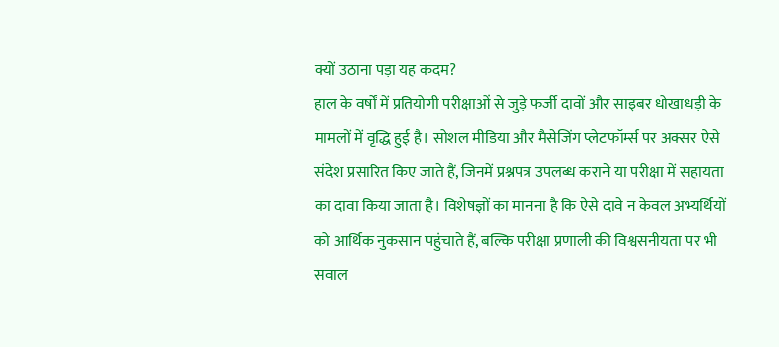क्यों उठाना पड़ा यह कदम?
हाल के वर्षों में प्रतियोगी परीक्षाओं से जुड़े फर्जी दावों और साइबर धोखाधड़ी के मामलों में वृद्धि हुई है। सोशल मीडिया और मैसेजिंग प्लेटफॉर्म्स पर अक्सर ऐसे संदेश प्रसारित किए जाते हैं, जिनमें प्रश्नपत्र उपलब्ध कराने या परीक्षा में सहायता का दावा किया जाता है। विशेषज्ञों का मानना है कि ऐसे दावे न केवल अभ्यर्थियों को आर्थिक नुकसान पहुंचाते हैं, बल्कि परीक्षा प्रणाली की विश्वसनीयता पर भी सवाल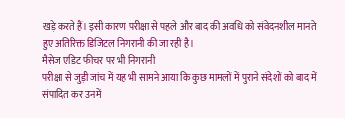खड़े करते हैं। इसी कारण परीक्षा से पहले और बाद की अवधि को संवेदनशील मानते हुए अतिरिक्त डिजिटल निगरानी की जा रही है।
मैसेज एडिट फीचर पर भी निगरानी
परीक्षा से जुड़ी जांच में यह भी सामने आया कि कुछ मामलों में पुराने संदेशों को बाद में संपादित कर उनमें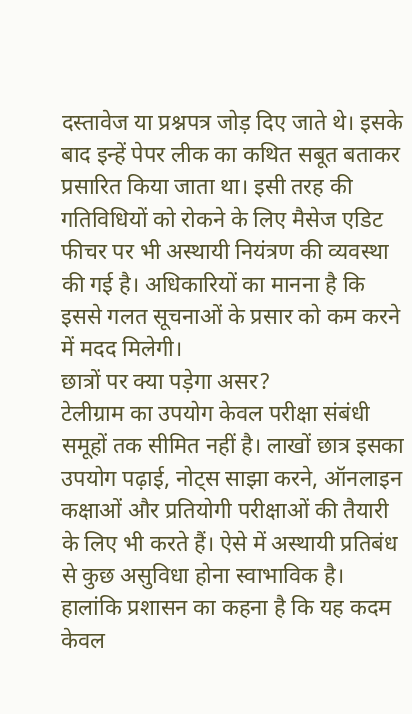दस्तावेज या प्रश्नपत्र जोड़ दिए जाते थे। इसके बाद इन्हें पेपर लीक का कथित सबूत बताकर प्रसारित किया जाता था। इसी तरह की गतिविधियों को रोकने के लिए मैसेज एडिट फीचर पर भी अस्थायी नियंत्रण की व्यवस्था की गई है। अधिकारियों का मानना है कि इससे गलत सूचनाओं के प्रसार को कम करने में मदद मिलेगी।
छात्रों पर क्या पड़ेगा असर?
टेलीग्राम का उपयोग केवल परीक्षा संबंधी समूहों तक सीमित नहीं है। लाखों छात्र इसका उपयोग पढ़ाई, नोट्स साझा करने, ऑनलाइन कक्षाओं और प्रतियोगी परीक्षाओं की तैयारी के लिए भी करते हैं। ऐसे में अस्थायी प्रतिबंध से कुछ असुविधा होना स्वाभाविक है। हालांकि प्रशासन का कहना है कि यह कदम केवल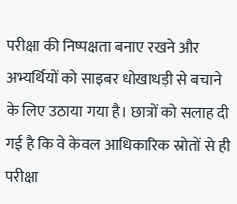परीक्षा की निष्पक्षता बनाए रखने और अभ्यर्थियों को साइबर धोखाधड़ी से बचाने के लिए उठाया गया है। छात्रों को सलाह दी गई है कि वे केवल आधिकारिक स्रोतों से ही परीक्षा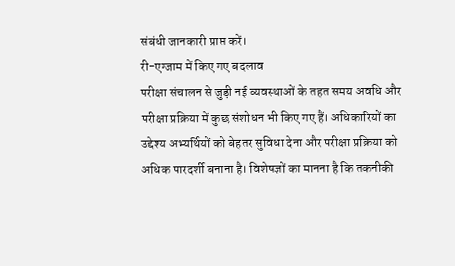संबंधी जानकारी प्राप्त करें।
री-एग्जाम में किए गए बदलाव
परीक्षा संचालन से जुड़ी नई व्यवस्थाओं के तहत समय अवधि और परीक्षा प्रक्रिया में कुछ संशोधन भी किए गए हैं। अधिकारियों का उद्देश्य अभ्यर्थियों को बेहतर सुविधा देना और परीक्षा प्रक्रिया को अधिक पारदर्शी बनाना है। विशेषज्ञों का मानना है कि तकनीकी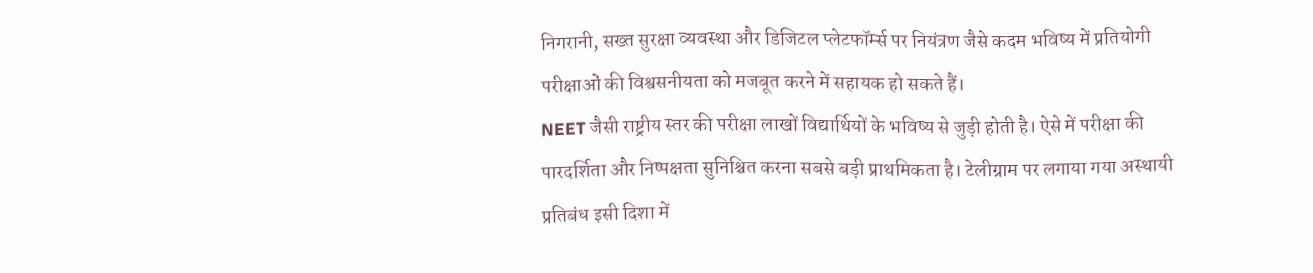निगरानी, सख्त सुरक्षा व्यवस्था और डिजिटल प्लेटफॉर्म्स पर नियंत्रण जैसे कदम भविष्य में प्रतियोगी परीक्षाओं की विश्वसनीयता को मजबूत करने में सहायक हो सकते हैं।
NEET जैसी राष्ट्रीय स्तर की परीक्षा लाखों विद्यार्थियों के भविष्य से जुड़ी होती है। ऐसे में परीक्षा की पारदर्शिता और निष्पक्षता सुनिश्चित करना सबसे बड़ी प्राथमिकता है। टेलीग्राम पर लगाया गया अस्थायी प्रतिबंध इसी दिशा में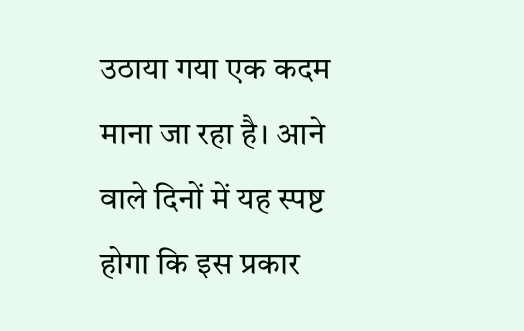उठाया गया एक कदम माना जा रहा है। आने वाले दिनों में यह स्पष्ट होगा कि इस प्रकार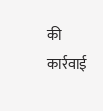की कार्रवाई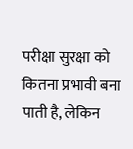परीक्षा सुरक्षा को कितना प्रभावी बना पाती है, लेकिन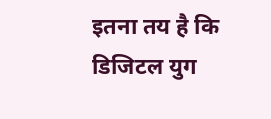इतना तय है कि डिजिटल युग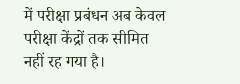में परीक्षा प्रबंधन अब केवल परीक्षा केंद्रों तक सीमित नहीं रह गया है।